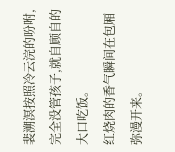裴溯溟按照冷云浣的吩咐,完全没管孩子,就自顾自的大口吃饭。
红烧肉的香气瞬间在包厢弥漫开来。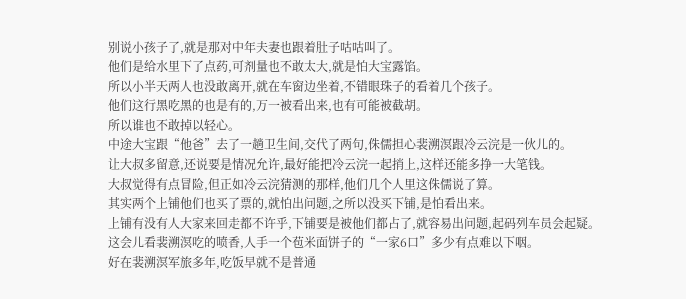别说小孩子了,就是那对中年夫妻也跟着肚子咕咕叫了。
他们是给水里下了点药,可剂量也不敢太大,就是怕大宝露馅。
所以小半天两人也没敢离开,就在车窗边坐着,不错眼珠子的看着几个孩子。
他们这行黑吃黑的也是有的,万一被看出来,也有可能被截胡。
所以谁也不敢掉以轻心。
中途大宝跟“他爸”去了一趟卫生间,交代了两句,侏儒担心裴溯溟跟冷云浣是一伙儿的。
让大叔多留意,还说要是情况允许,最好能把冷云浣一起捎上,这样还能多挣一大笔钱。
大叔觉得有点冒险,但正如冷云浣猜测的那样,他们几个人里这侏儒说了算。
其实两个上铺他们也买了票的,就怕出问题,之所以没买下铺,是怕看出来。
上铺有没有人大家来回走都不许乎,下铺要是被他们都占了,就容易出问题,起码列车员会起疑。
这会儿看裴溯溟吃的喷香,人手一个苞米面饼子的“一家6口”多少有点难以下咽。
好在裴溯溟军旅多年,吃饭早就不是普通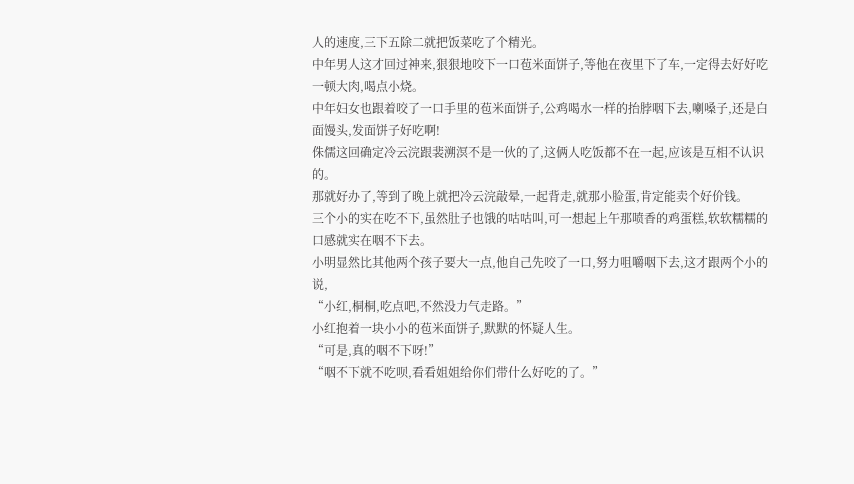人的速度,三下五除二就把饭菜吃了个精光。
中年男人这才回过神来,狠狠地咬下一口苞米面饼子,等他在夜里下了车,一定得去好好吃一顿大肉,喝点小烧。
中年妇女也跟着咬了一口手里的苞米面饼子,公鸡喝水一样的抬脖咽下去,喇嗓子,还是白面馒头,发面饼子好吃啊!
侏儒这回确定冷云浣跟裴溯溟不是一伙的了,这俩人吃饭都不在一起,应该是互相不认识的。
那就好办了,等到了晚上就把冷云浣敲晕,一起背走,就那小脸蛋,肯定能卖个好价钱。
三个小的实在吃不下,虽然肚子也饿的咕咕叫,可一想起上午那喷香的鸡蛋糕,软软糯糯的口感就实在咽不下去。
小明显然比其他两个孩子要大一点,他自己先咬了一口,努力咀嚼咽下去,这才跟两个小的说,
“小红,桐桐,吃点吧,不然没力气走路。”
小红抱着一块小小的苞米面饼子,默默的怀疑人生。
“可是,真的咽不下呀!”
“咽不下就不吃呗,看看姐姐给你们带什么好吃的了。”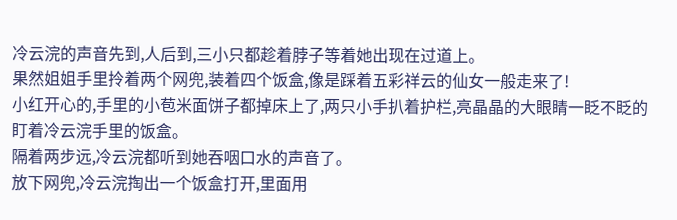冷云浣的声音先到,人后到,三小只都趁着脖子等着她出现在过道上。
果然姐姐手里拎着两个网兜,装着四个饭盒,像是踩着五彩祥云的仙女一般走来了!
小红开心的,手里的小苞米面饼子都掉床上了,两只小手扒着护栏,亮晶晶的大眼睛一眨不眨的盯着冷云浣手里的饭盒。
隔着两步远,冷云浣都听到她吞咽口水的声音了。
放下网兜,冷云浣掏出一个饭盒打开,里面用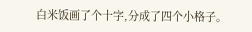白米饭画了个十字,分成了四个小格子。